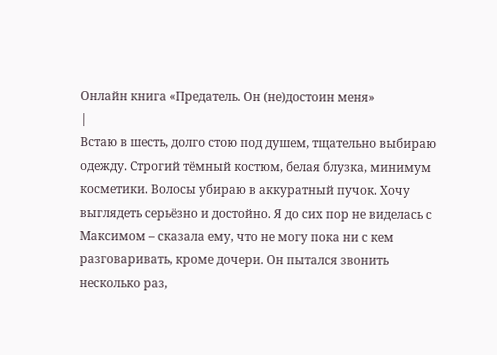Онлайн книга «Предатель. Он (не)достоин меня»
|
Встаю в шесть, долго стою под душем, тщательно выбираю одежду. Строгий тёмный костюм, белая блузка, минимум косметики. Волосы убираю в аккуратный пучок. Хочу выглядеть серьёзно и достойно. Я до сих пор не виделась с Максимом – сказала ему, что не могу пока ни с кем разговаривать, кроме дочери. Он пытался звонить несколько раз,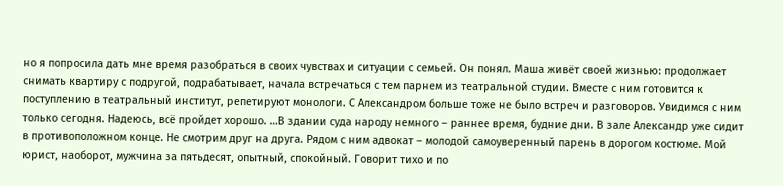но я попросила дать мне время разобраться в своих чувствах и ситуации с семьей. Он понял. Маша живёт своей жизнью: продолжает снимать квартиру с подругой, подрабатывает, начала встречаться с тем парнем из театральной студии. Вместе с ним готовится к поступлению в театральный институт, репетируют монологи. С Александром больше тоже не было встреч и разговоров. Увидимся с ним только сегодня. Надеюсь, всё пройдет хорошо. …В здании суда народу немного – раннее время, будние дни. В зале Александр уже сидит в противоположном конце. Не смотрим друг на друга. Рядом с ним адвокат – молодой самоуверенный парень в дорогом костюме. Мой юрист, наоборот, мужчина за пятьдесят, опытный, спокойный. Говорит тихо и по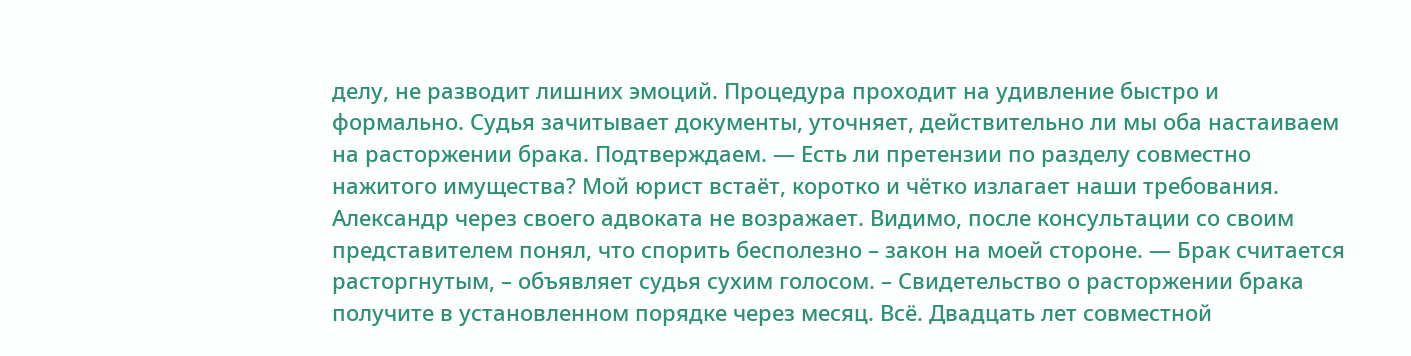делу, не разводит лишних эмоций. Процедура проходит на удивление быстро и формально. Судья зачитывает документы, уточняет, действительно ли мы оба настаиваем на расторжении брака. Подтверждаем. — Есть ли претензии по разделу совместно нажитого имущества? Мой юрист встаёт, коротко и чётко излагает наши требования. Александр через своего адвоката не возражает. Видимо, после консультации со своим представителем понял, что спорить бесполезно – закон на моей стороне. — Брак считается расторгнутым, – объявляет судья сухим голосом. – Свидетельство о расторжении брака получите в установленном порядке через месяц. Всё. Двадцать лет совместной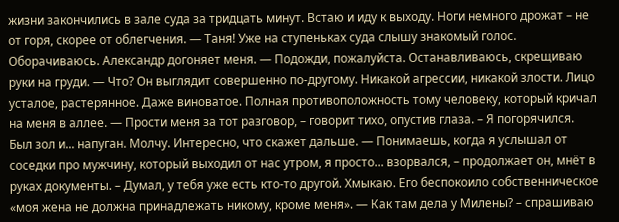жизни закончились в зале суда за тридцать минут. Встаю и иду к выходу. Ноги немного дрожат – не от горя, скорее от облегчения. — Таня! Уже на ступеньках суда слышу знакомый голос. Оборачиваюсь. Александр догоняет меня. — Подожди, пожалуйста. Останавливаюсь, скрещиваю руки на груди. — Что? Он выглядит совершенно по-другому. Никакой агрессии, никакой злости. Лицо усталое, растерянное. Даже виноватое. Полная противоположность тому человеку, который кричал на меня в аллее. — Прости меня за тот разговор, – говорит тихо, опустив глаза. – Я погорячился. Был зол и... напуган. Молчу. Интересно, что скажет дальше. — Понимаешь, когда я услышал от соседки про мужчину, который выходил от нас утром, я просто... взорвался, – продолжает он, мнёт в руках документы. – Думал, у тебя уже есть кто-то другой. Хмыкаю. Его беспокоило собственническое «моя жена не должна принадлежать никому, кроме меня». — Как там дела у Милены? – спрашиваю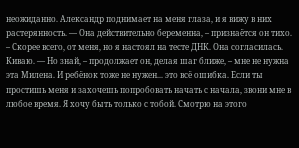неожиданно. Александр поднимает на меня глаза, и я вижу в них растерянность. — Она действительно беременна, – признаётся он тихо. – Скорее всего, от меня, но я настоял на тесте ДНК. Она согласилась. Киваю. — Но знай, – продолжает он, делая шаг ближе, – мне не нужна эта Милена. И ребёнок тоже не нужен... это всё ошибка. Если ты простишь меня и захочешь попробовать начать с начала, звони мне в любое время. Я хочу быть только с тобой. Смотрю на этого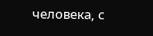человека, с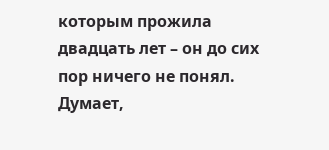которым прожила двадцать лет – он до сих пор ничего не понял. Думает,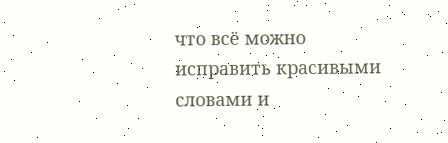что всё можно исправить красивыми словами и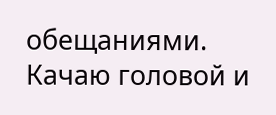обещаниями. Качаю головой и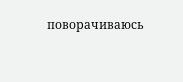поворачиваюсь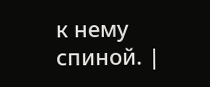к нему спиной. |